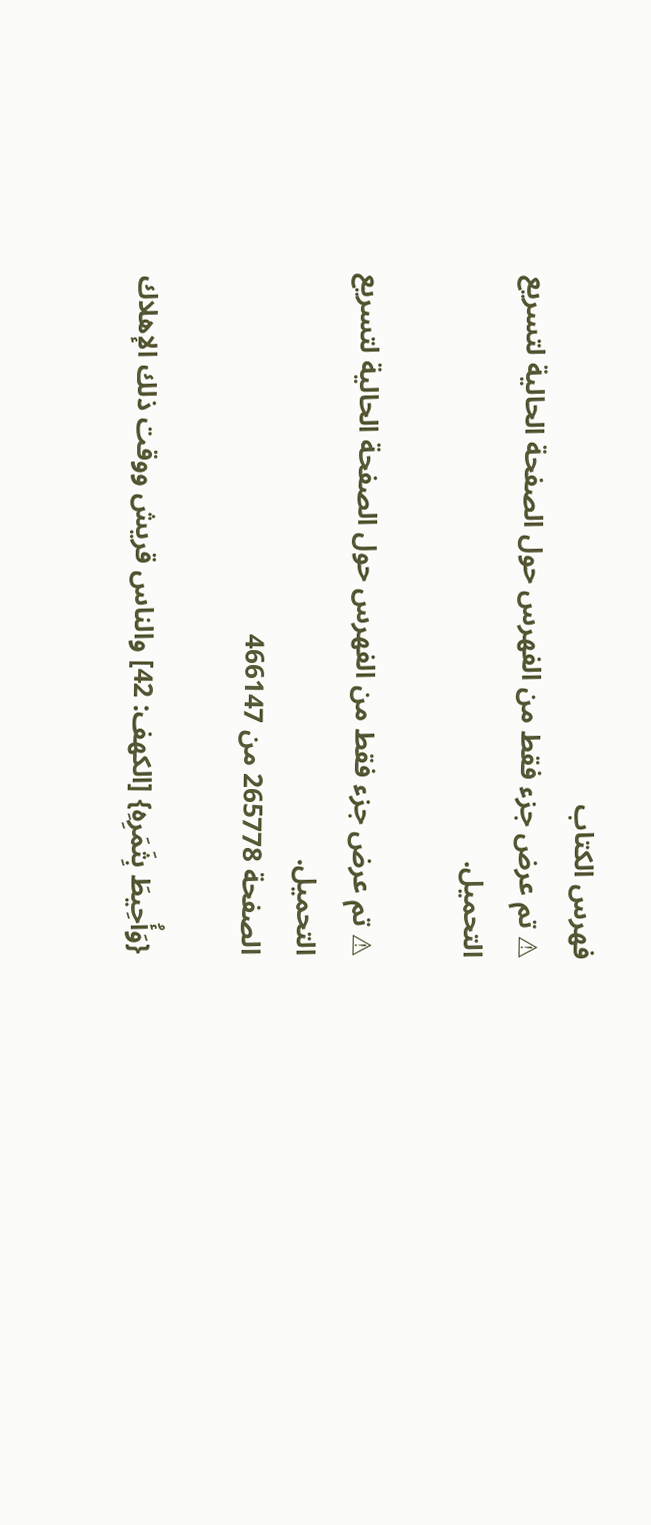فهرس الكتاب
⚠ تم عرض جزء فقط من الفهرس حول الصفحة الحالية لتسريع التحميل.

⚠ تم عرض جزء فقط من الفهرس حول الصفحة الحالية لتسريع التحميل.
الصفحة 265778 من 466147

{وَأُحِيطَ بِثَمَرِهِ} [الكهف: 42] والناس قريش ووقت ذلك الإهلاك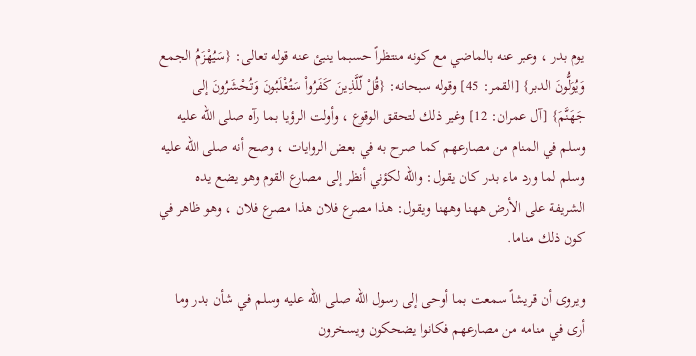يوم بدر ، وعبر عنه بالماضي مع كونه منتظراً حسبما ينبئ عنه قوله تعالى: {سَيُهْزَمُ الجمع وَيُوَلُّونَ الدبر} [القمر: 45] وقوله سبحانه: {قُلْ لّلَّذِينَ كَفَرُواْ سَتُغْلَبُونَ وَتُحْشَرُونَ إلى جَهَنَّمَ} [آل عمران: 12] وغير ذلك لتحقق الوقوع ، وأولت الرؤيا بما رآه صلى الله عليه وسلم في المنام من مصارعهم كما صرح به في بعض الروايات ، وصح أنه صلى الله عليه وسلم لما ورد ماء بدر كان يقول: والله لكؤني أنظر إلى مصارع القوم وهو يضع يده الشريفة على الأرض ههنا وههنا ويقول: هذا مصرع فلان هذا مصرع فلان ، وهو ظاهر في كون ذلك مناما.

ويروى أن قريشاً سمعت بما أوحى إلى رسول الله صلى الله عليه وسلم في شأن بدر وما أرى في منامه من مصارعهم فكانوا يضحكون ويسخرون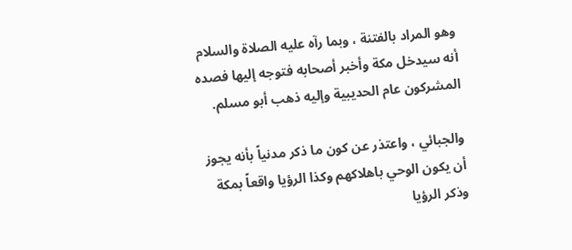وهو المراد بالفتنة ، وبما رآه عليه الصلاة والسلام أنه سيدخل مكة وأخبر أصحابه فتوجه إليها فصده المشركون عام الحديبية وإليه ذهب أبو مسلم.

والجبائي ، واعتذر عن كون ما ذكر مدنياً بأنه يجوز أن يكون الوحي باهلاكهم وكذا الرؤيا واقعاً بمكة وذكر الرؤيا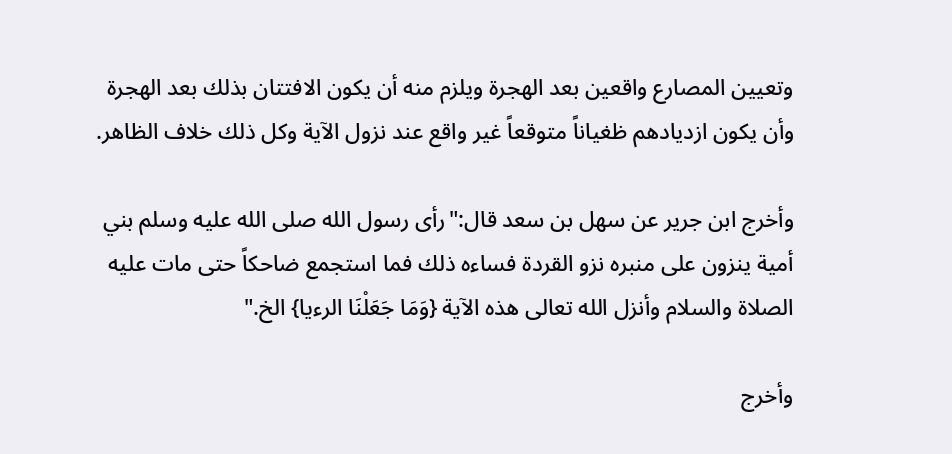وتعيين المصارع واقعين بعد الهجرة ويلزم منه أن يكون الافتتان بذلك بعد الهجرة وأن يكون ازديادهم ظغياناً متوقعاً غير واقع عند نزول الآية وكل ذلك خلاف الظاهر.

وأخرج ابن جرير عن سهل بن سعد قال:"رأى رسول الله صلى الله عليه وسلم بني أمية ينزون على منبره نزو القردة فساءه ذلك فما استجمع ضاحكاً حتى مات عليه الصلاة والسلام وأنزل الله تعالى هذه الآية {وَمَا جَعَلْنَا الرءيا} الخ."

وأخرج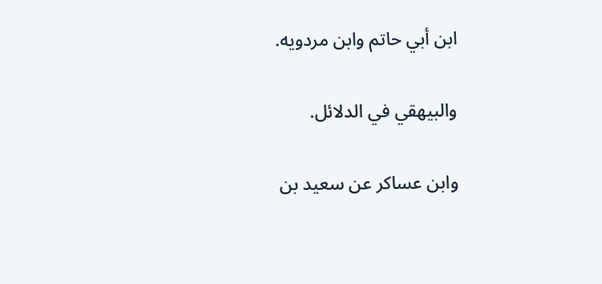ابن أبي حاتم وابن مردويه.

والبيهقي في الدلائل.

وابن عساكر عن سعيد بن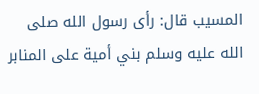المسيب قال: رأى رسول الله صلى الله عليه وسلم بني أمية على المنابر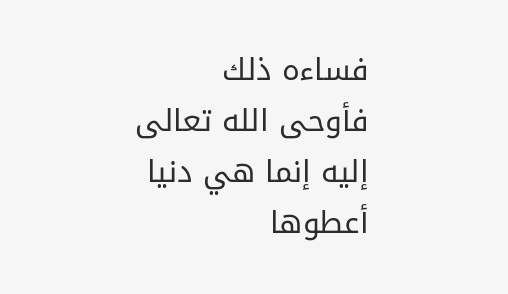فساءه ذلك فأوحى الله تعالى إليه إنما هي دنيا أعطوها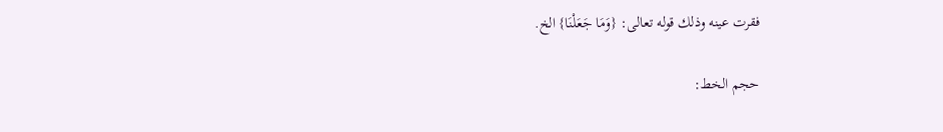فقرت عينه وذلك قوله تعالى: {وَمَا جَعَلْنَا} الخ.

حجم الخط: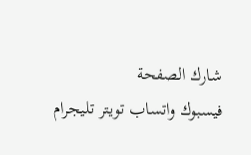شارك الصفحة
فيسبوك واتساب تويتر تليجرام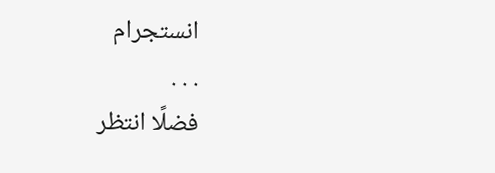انستجرام
. . .
فضلًا انتظر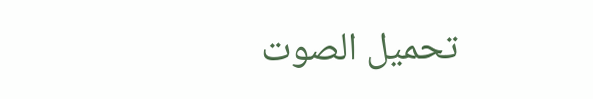تحميل الصوت